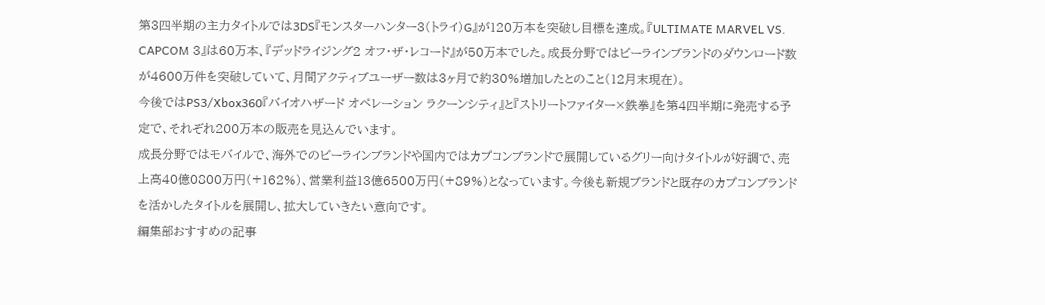第3四半期の主力タイトルでは3DS『モンスターハンター3(トライ)G』が120万本を突破し目標を達成。『ULTIMATE MARVEL VS. CAPCOM 3』は60万本、『デッドライジング2 オフ・ザ・レコード』が50万本でした。成長分野ではビーラインブランドのダウンロード数が4600万件を突破していて、月間アクティブユーザー数は3ヶ月で約30%増加したとのこと(12月末現在)。
今後ではPS3/Xbox360『バイオハザード オペレーション ラクーンシティ』と『ストリートファイター×鉄拳』を第4四半期に発売する予定で、それぞれ200万本の販売を見込んでいます。
成長分野ではモバイルで、海外でのビーラインブランドや国内ではカプコンブランドで展開しているグリー向けタイトルが好調で、売上高40億0800万円(+162%)、営業利益13億6500万円(+89%)となっています。今後も新規ブランドと既存のカプコンブランドを活かしたタイトルを展開し、拡大していきたい意向です。
編集部おすすめの記事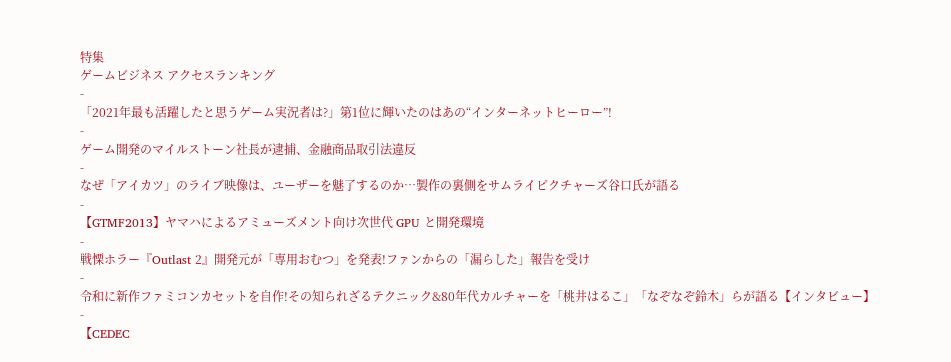特集
ゲームビジネス アクセスランキング
-
「2021年最も活躍したと思うゲーム実況者は?」第1位に輝いたのはあの“インターネットヒーロー”!
-
ゲーム開発のマイルストーン社長が逮捕、金融商品取引法違反
-
なぜ「アイカツ」のライブ映像は、ユーザーを魅了するのか…製作の裏側をサムライピクチャーズ谷口氏が語る
-
【GTMF2013】ヤマハによるアミューズメント向け次世代 GPU と開発環境
-
戦慄ホラー『Outlast 2』開発元が「専用おむつ」を発表!ファンからの「漏らした」報告を受け
-
令和に新作ファミコンカセットを自作!その知られざるテクニック&80年代カルチャーを「桃井はるこ」「なぞなぞ鈴木」らが語る【インタビュー】
-
【CEDEC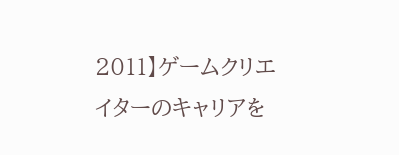2011】ゲームクリエイターのキャリアを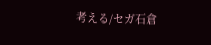考える/セガ石倉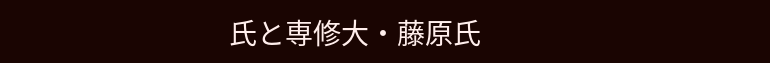氏と専修大・藤原氏